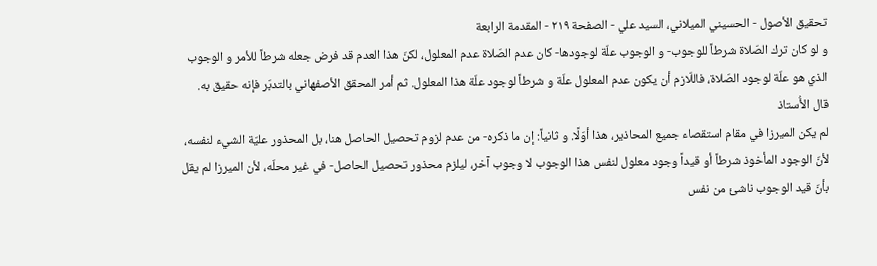تحقيق الأصول - الحسيني الميلاني، السيد علي - الصفحة ٢١٩ - المقدمة الرابعة
و لو كان ترك الصّلاة شرطاً للوجوب- و الوجوب علّة لوجودها- كان عدم الصّلاة عدم المعلول، لكنّ هذا العدم قد فرض جعله شرطاً للأمر و الوجوب الذي هو علّة لوجود الصّلاة، فاللّازم أن يكون عدم المعلول علّة و شرطاً لوجود علّة هذا المعلول. ثم أمر المحقق الأصفهاني بالتدبّر فإنه حقيق به.
قال الأُستاذ
لم يكن الميرزا في مقام استقصاء جميع المحاذير، هذا أوّلًا. و ثانياً: إن ما ذكره- من عدم لزوم تحصيل الحاصل هنا، بل المحذور عليّة الشيء لنفسه، لأنّ الوجود المأخوذ شرطاً أو قيداً وجود معلول لنفس هذا الوجوب لا وجوب آخر، ليلزم محذور تحصيل الحاصل- في غير محلّه، لأن الميرزا لم يقل بأنّ قيد الوجوب ناشئ من نفس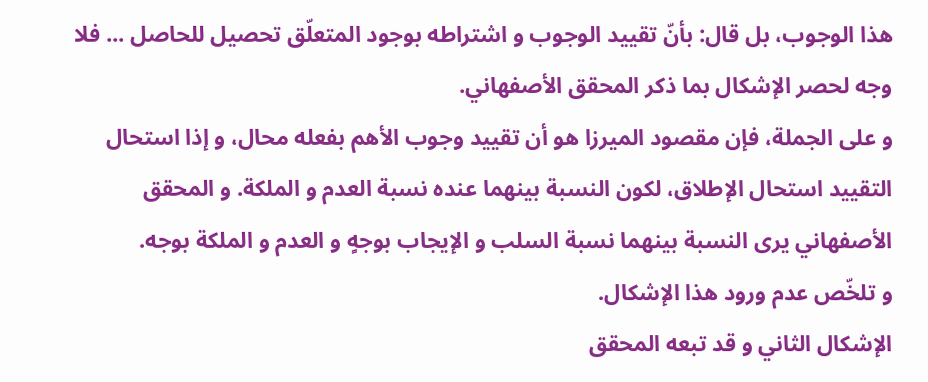هذا الوجوب، بل قال: بأنّ تقييد الوجوب و اشتراطه بوجود المتعلّق تحصيل للحاصل ... فلا وجه لحصر الإشكال بما ذكر المحقق الأصفهاني.
و على الجملة، فإن مقصود الميرزا هو أن تقييد وجوب الأهم بفعله محال، و إذا استحال التقييد استحال الإطلاق، لكون النسبة بينهما عنده نسبة العدم و الملكة. و المحقق الأصفهاني يرى النسبة بينهما نسبة السلب و الإيجاب بوجهٍ و العدم و الملكة بوجه.
و تلخّص عدم ورود هذا الإشكال.
الإشكال الثاني و قد تبعه المحقق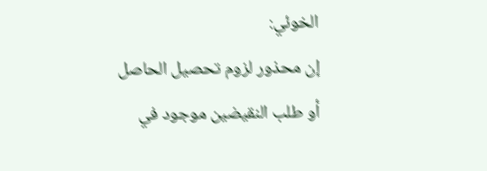الخوئي:
إن محذور لزوم تحصيل الحاصل أو طلب النقيضين موجود في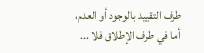طرف التقييد بالوجود أو العدم، أما في طرف الإطلاق فلا ...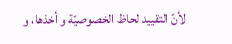لأنّ التقييد لحاظ الخصوصيّة و أخذها، و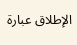الإطلاق عبارة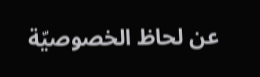عن لحاظ الخصوصيّة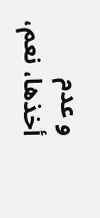و عدم أخذها، نعم،